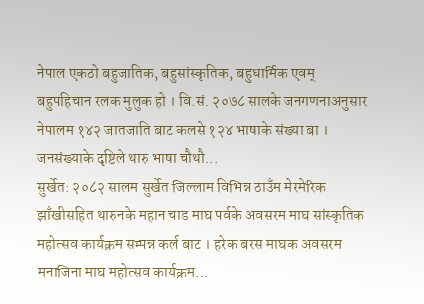नेपाल एकठो बहुजातिक, बहुसांस्कृतिक, बहुधार्मिक एवम् बहुपहिचान रलक मुलुक हो । वि.सं. २०७८ सालके जनगणनाअनुसार नेपालम १४२ जातजाति बाट कलसे १२४ भाषाके संख्या बा । जनसंख्याके दृष्टिले थारु भाषा चौथौ...
सुर्खेत: २०८२ सालम सुर्खेत जिल्लाम विभिन्न ठाउँम मेरमेरिक झाँखीसहित थारुनके महान चाड माघ पर्वके अवसरम माघ सांस्कृतिक महोत्सव कार्यक्रम सम्पन्न कर्ल बाट । हरेक बरस माघक अवसरम मनाजिना माघ महोत्सव कार्यक्रम...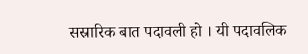सस्रारिक बात पदावली हो । यी पदावलिक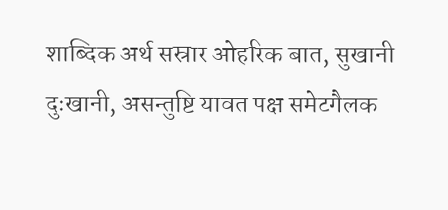शाब्दिक अर्थ सस्रार ओहरिक बात, सुखानी दुःखानी, असन्तुष्टि यावत पक्ष समेटगैलक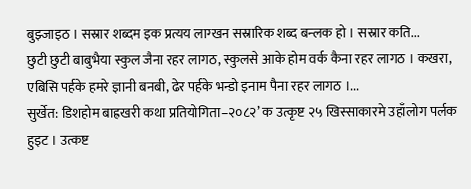बुझ्जाइठ । सस्रार शब्दम इक प्रत्यय लाग्खन सस्रारिक शब्द बन्लक हो । सस्रार कति...
छुटी छुटी बाबुभैया स्कुल जैना रहर लागठ, स्कुलसे आके होम वर्क कैना रहर लागठ । कखरा, एबिसि पर्हके हमरे ज्ञानी बनबी, ढेर पर्हके भन्डो इनाम पैना रहर लागठ ।...
सुर्खेत: डिशहोम बाह्रखरी कथा प्रतियोगिता–२०८२’ क उत्कृष्ट २५ खिस्साकारमे उहाँलोग पर्लक हुइट । उत्कष्ट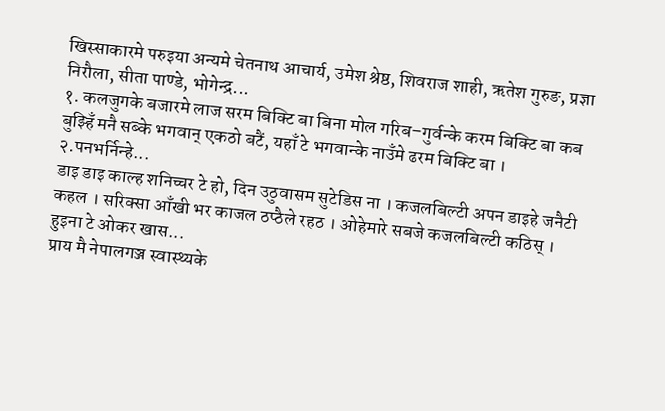खिस्साकारमे परुइया अन्यमे चेतनाथ आचार्य, उमेश श्रेष्ठ, शिवराज शाही, ऋतेश गुरुङ, प्रज्ञा निरौला, सीता पाण्डे, भोगेन्द्र...
१. कलजुगके बजारमे लाज सरम बिक्टि बा बिना मोल गरिब–गुर्वन्के करम बिक्टि बा कब बुझ्हिँ मनै सब्के भगवान् एकठो बटैं, यहाँ टे भगवान्के नाउँमे ढरम बिक्टि बा । २.पनभर्निन्हे...
डाइ डाइ काल्ह शनिच्चर टे हो, दिन उठुवासम सुटेडिस ना । कजलबिल्टी अपन डाइहे जनैटी कहल । सरिक्सा आँखी भर काजल ठप्ठैले रहठ । ओहेमारे सबजे कजलबिल्टी कठिस् । हुइना टे ओकर खास...
प्राय मै नेपालगञ्ज स्वास्थ्यके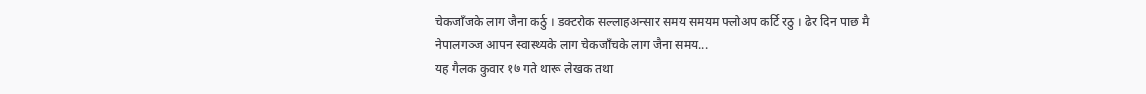चेकजाँजके लाग जैना कर्ठु । डक्टरोक सल्लाहअन्सार समय समयम फ्लोअप कर्टि रठु । ढेर दिन पाछ मै नेपालगञ्ज आपन स्वास्थ्यके लाग चेकजाँचके लाग जैना समय...
यह गैलक कुवार १७ गते थारू लेखक तथा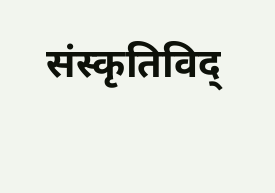संस्कृतिविद्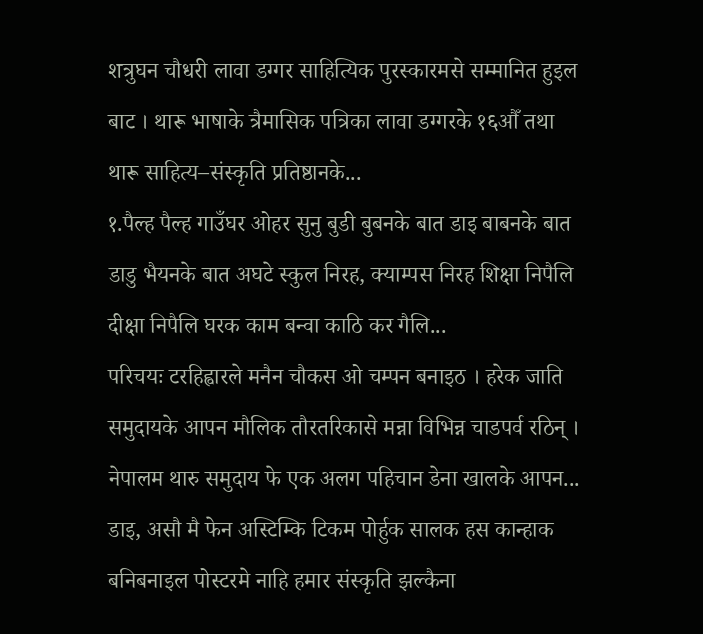शत्रुघन चौधरी लावा डग्गर साहित्यिक पुरस्कारमसे सम्मानित हुइल बाट । थारू भाषाके त्रैमासिक पत्रिका लावा डग्गरके १६औँ तथा थारू साहित्य–संस्कृति प्रतिष्ठानके...
१.पैल्ह पैल्ह गाउँघर ओहर सुनु बुडी बुबनके बात डाइ बाबनके बात डाडु भैयनके बात अघटे स्कुल निरह, क्याम्पस निरह शिक्षा निपैलि दीक्षा निपैलि घरक काम बन्वा काठि कर गैलि...
परिचयः टरहिह्वारले मनैन चौकस ओ चम्पन बनाइठ । हरेक जाति समुदायके आपन मौलिक तौरतरिकासे मन्ना विभिन्न चाडपर्व रठिन् । नेपालम थारु समुदाय फे एक अलग पहिचान डेना खालके आपन...
डाइ, असौ मै फेन अस्टिम्कि टिकम पोर्हुक सालक हस कान्हाक बनिबनाइल पोस्टरमे नाहि हमार संस्कृति झल्कैना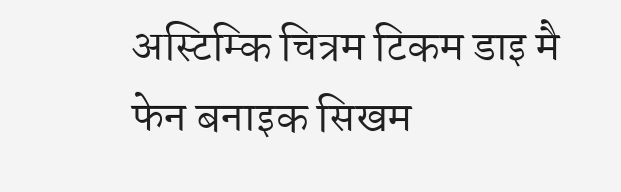अस्टिम्कि चित्रम टिकम डाइ मै फेन बनाइक सिखम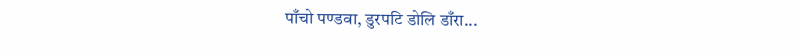पाँचो पण्डवा, डुरपटि डोलि डाँरा...